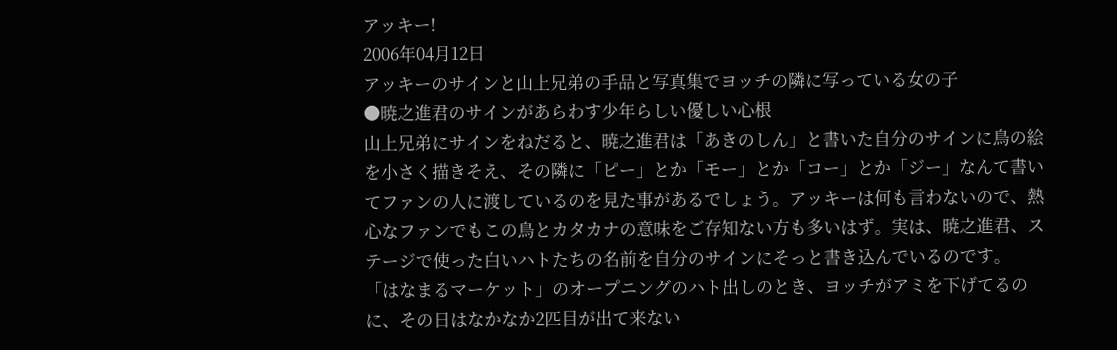アッキー!
2006年04月12日
アッキーのサインと山上兄弟の手品と写真集でヨッチの隣に写っている女の子
●暁之進君のサインがあらわす少年らしい優しい心根
山上兄弟にサインをねだると、暁之進君は「あきのしん」と書いた自分のサインに鳥の絵を小さく描きそえ、その隣に「ピー」とか「モー」とか「コー」とか「ジー」なんて書いてファンの人に渡しているのを見た事があるでしょう。アッキーは何も言わないので、熱心なファンでもこの鳥とカタカナの意味をご存知ない方も多いはず。実は、暁之進君、ステージで使った白いハトたちの名前を自分のサインにそっと書き込んでいるのです。
「はなまるマーケット」のオープニングのハト出しのとき、ヨッチがアミを下げてるのに、その日はなかなか2匹目が出て来ない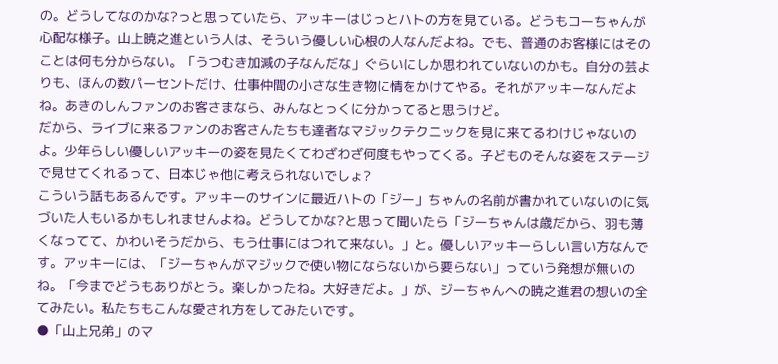の。どうしてなのかな?っと思っていたら、アッキーはじっとハトの方を見ている。どうもコーちゃんが心配な様子。山上暁之進という人は、そういう優しい心根の人なんだよね。でも、普通のお客様にはそのことは何も分からない。「うつむき加減の子なんだな」ぐらいにしか思われていないのかも。自分の芸よりも、ほんの数パーセントだけ、仕事仲間の小さな生き物に情をかけてやる。それがアッキーなんだよね。あきのしんファンのお客さまなら、みんなとっくに分かってると思うけど。
だから、ライブに来るファンのお客さんたちも達者なマジックテクニックを見に来てるわけじゃないのよ。少年らしい優しいアッキーの姿を見たくてわざわざ何度もやってくる。子どものそんな姿をステージで見せてくれるって、日本じゃ他に考えられないでしょ?
こういう話もあるんです。アッキーのサインに最近ハトの「ジー」ちゃんの名前が書かれていないのに気づいた人もいるかもしれませんよね。どうしてかな?と思って聞いたら「ジーちゃんは歳だから、羽も薄くなってて、かわいそうだから、もう仕事にはつれて来ない。」と。優しいアッキーらしい言い方なんです。アッキーには、「ジーちゃんがマジックで使い物にならないから要らない」っていう発想が無いのね。「今までどうもありがとう。楽しかったね。大好きだよ。」が、ジーちゃんへの暁之進君の想いの全てみたい。私たちもこんな愛され方をしてみたいです。
●「山上兄弟」のマ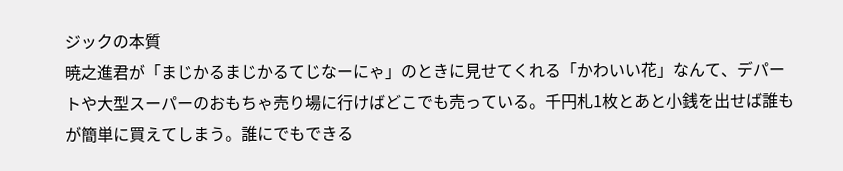ジックの本質
暁之進君が「まじかるまじかるてじなーにゃ」のときに見せてくれる「かわいい花」なんて、デパートや大型スーパーのおもちゃ売り場に行けばどこでも売っている。千円札1枚とあと小銭を出せば誰もが簡単に買えてしまう。誰にでもできる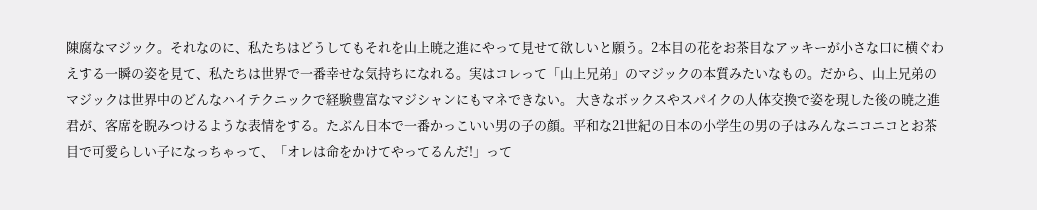陳腐なマジック。それなのに、私たちはどうしてもそれを山上暁之進にやって見せて欲しいと願う。2本目の花をお茶目なアッキーが小さな口に横ぐわえする一瞬の姿を見て、私たちは世界で一番幸せな気持ちになれる。実はコレって「山上兄弟」のマジックの本質みたいなもの。だから、山上兄弟のマジックは世界中のどんなハイテクニックで経験豊富なマジシャンにもマネできない。 大きなボックスやスパイクの人体交換で姿を現した後の暁之進君が、客席を睨みつけるような表情をする。たぶん日本で一番かっこいい男の子の顔。平和な21世紀の日本の小学生の男の子はみんなニコニコとお茶目で可愛らしい子になっちゃって、「オレは命をかけてやってるんだ!」って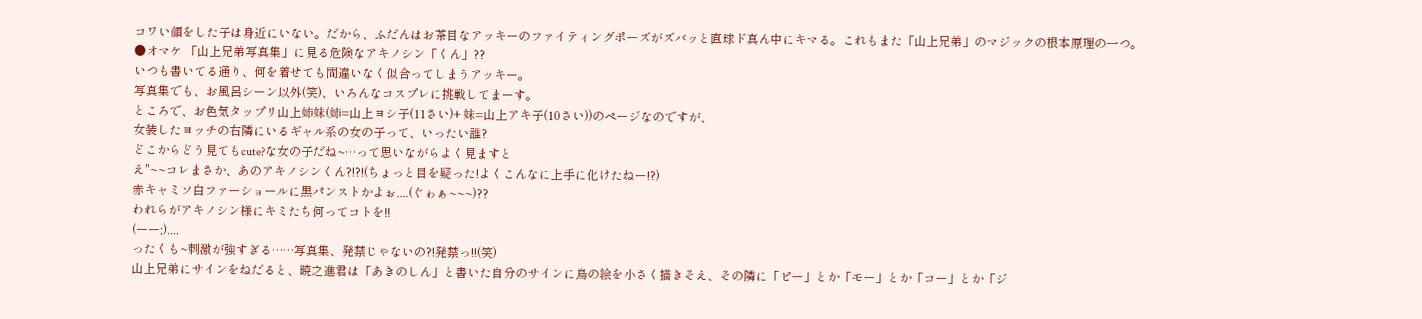コワい顔をした子は身近にいない。だから、ふだんはお茶目なアッキーのファイティングポーズがズバッと直球ド真ん中にキマる。これもまた「山上兄弟」のマジックの根本原理の一つ。
●オマケ 「山上兄弟写真集」に見る危険なアキノシン「くん」??
いつも書いてる通り、何を着せても間違いなく似合ってしまうアッキー。
写真集でも、お風呂シーン以外(笑)、いろんなコスプレに挑戦してまーす。
ところで、お色気タップリ山上姉妹(姉=山上ヨシ子(11さい)+ 妹=山上アキ子(10さい))のページなのですが、
女装したヨッチの右隣にいるギャル系の女の子って、いったい誰?
どこからどう見てもcute?な女の子だね~…って思いながらよく見ますと
え"~~コレまさか、あのアキノシンくん?!?!(ちょっと目を疑った!よくこんなに上手に化けたねー!?)
赤キャミソ白ファーショールに黒パンストかよぉ....(ぐゎぁ~~~)??
われらがアキノシン様にキミたち何ってコトを!!
(ーー;)....
ったくも~刺激が強すぎる……写真集、発禁じゃないの?!発禁っ!!(笑)
山上兄弟にサインをねだると、暁之進君は「あきのしん」と書いた自分のサインに鳥の絵を小さく描きそえ、その隣に「ピー」とか「モー」とか「コー」とか「ジ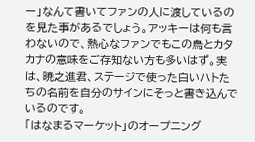ー」なんて書いてファンの人に渡しているのを見た事があるでしょう。アッキーは何も言わないので、熱心なファンでもこの鳥とカタカナの意味をご存知ない方も多いはず。実は、暁之進君、ステージで使った白いハトたちの名前を自分のサインにそっと書き込んでいるのです。
「はなまるマーケット」のオープニング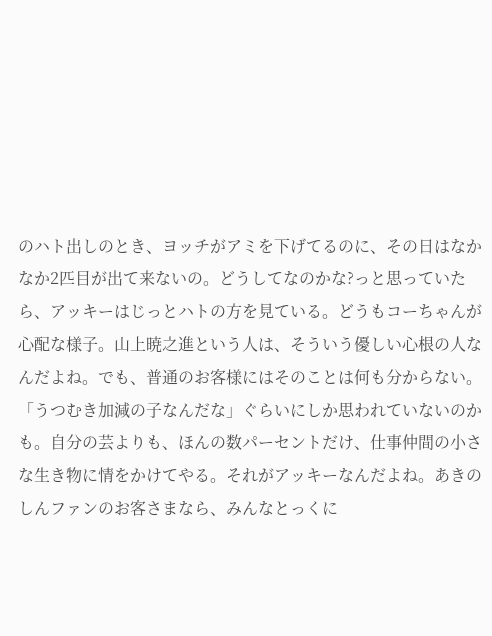のハト出しのとき、ヨッチがアミを下げてるのに、その日はなかなか2匹目が出て来ないの。どうしてなのかな?っと思っていたら、アッキーはじっとハトの方を見ている。どうもコーちゃんが心配な様子。山上暁之進という人は、そういう優しい心根の人なんだよね。でも、普通のお客様にはそのことは何も分からない。「うつむき加減の子なんだな」ぐらいにしか思われていないのかも。自分の芸よりも、ほんの数パーセントだけ、仕事仲間の小さな生き物に情をかけてやる。それがアッキーなんだよね。あきのしんファンのお客さまなら、みんなとっくに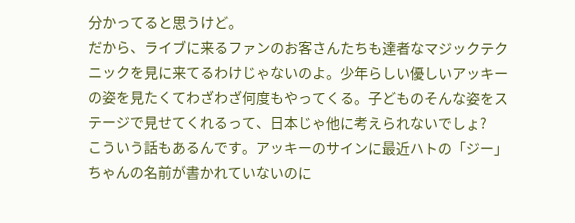分かってると思うけど。
だから、ライブに来るファンのお客さんたちも達者なマジックテクニックを見に来てるわけじゃないのよ。少年らしい優しいアッキーの姿を見たくてわざわざ何度もやってくる。子どものそんな姿をステージで見せてくれるって、日本じゃ他に考えられないでしょ?
こういう話もあるんです。アッキーのサインに最近ハトの「ジー」ちゃんの名前が書かれていないのに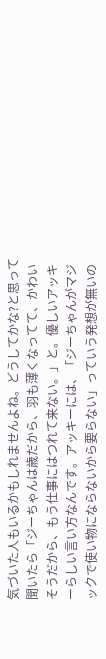気づいた人もいるかもしれませんよね。どうしてかな?と思って聞いたら「ジーちゃんは歳だから、羽も薄くなってて、かわいそうだから、もう仕事にはつれて来ない。」と。優しいアッキーらしい言い方なんです。アッキーには、「ジーちゃんがマジックで使い物にならないから要らない」っていう発想が無いの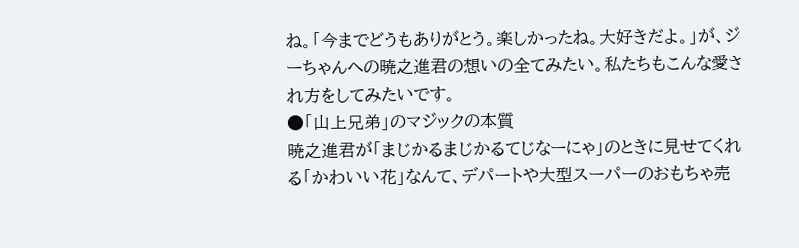ね。「今までどうもありがとう。楽しかったね。大好きだよ。」が、ジーちゃんへの暁之進君の想いの全てみたい。私たちもこんな愛され方をしてみたいです。
●「山上兄弟」のマジックの本質
暁之進君が「まじかるまじかるてじなーにゃ」のときに見せてくれる「かわいい花」なんて、デパートや大型スーパーのおもちゃ売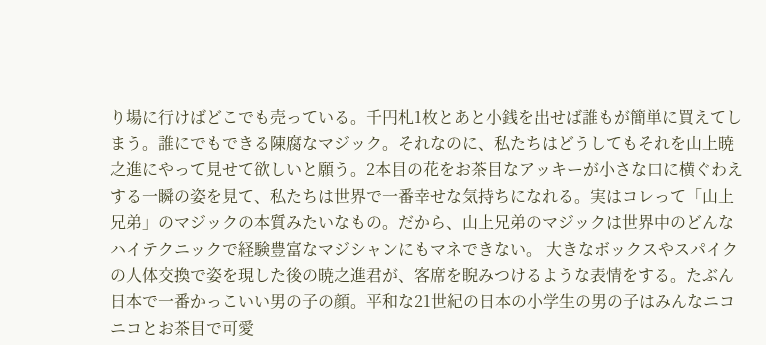り場に行けばどこでも売っている。千円札1枚とあと小銭を出せば誰もが簡単に買えてしまう。誰にでもできる陳腐なマジック。それなのに、私たちはどうしてもそれを山上暁之進にやって見せて欲しいと願う。2本目の花をお茶目なアッキーが小さな口に横ぐわえする一瞬の姿を見て、私たちは世界で一番幸せな気持ちになれる。実はコレって「山上兄弟」のマジックの本質みたいなもの。だから、山上兄弟のマジックは世界中のどんなハイテクニックで経験豊富なマジシャンにもマネできない。 大きなボックスやスパイクの人体交換で姿を現した後の暁之進君が、客席を睨みつけるような表情をする。たぶん日本で一番かっこいい男の子の顔。平和な21世紀の日本の小学生の男の子はみんなニコニコとお茶目で可愛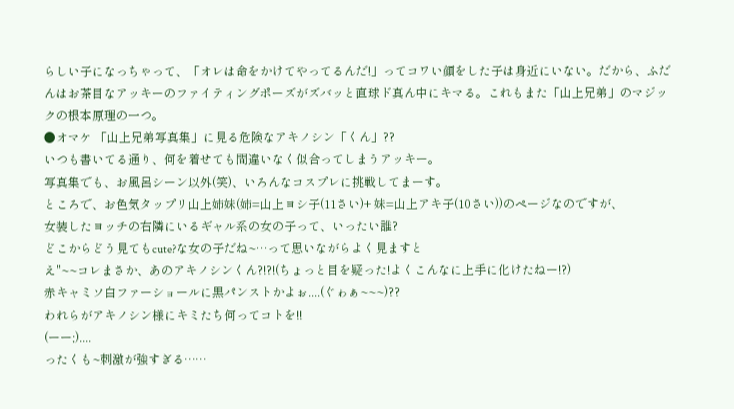らしい子になっちゃって、「オレは命をかけてやってるんだ!」ってコワい顔をした子は身近にいない。だから、ふだんはお茶目なアッキーのファイティングポーズがズバッと直球ド真ん中にキマる。これもまた「山上兄弟」のマジックの根本原理の一つ。
●オマケ 「山上兄弟写真集」に見る危険なアキノシン「くん」??
いつも書いてる通り、何を着せても間違いなく似合ってしまうアッキー。
写真集でも、お風呂シーン以外(笑)、いろんなコスプレに挑戦してまーす。
ところで、お色気タップリ山上姉妹(姉=山上ヨシ子(11さい)+ 妹=山上アキ子(10さい))のページなのですが、
女装したヨッチの右隣にいるギャル系の女の子って、いったい誰?
どこからどう見てもcute?な女の子だね~…って思いながらよく見ますと
え"~~コレまさか、あのアキノシンくん?!?!(ちょっと目を疑った!よくこんなに上手に化けたねー!?)
赤キャミソ白ファーショールに黒パンストかよぉ....(ぐゎぁ~~~)??
われらがアキノシン様にキミたち何ってコトを!!
(ーー;)....
ったくも~刺激が強すぎる……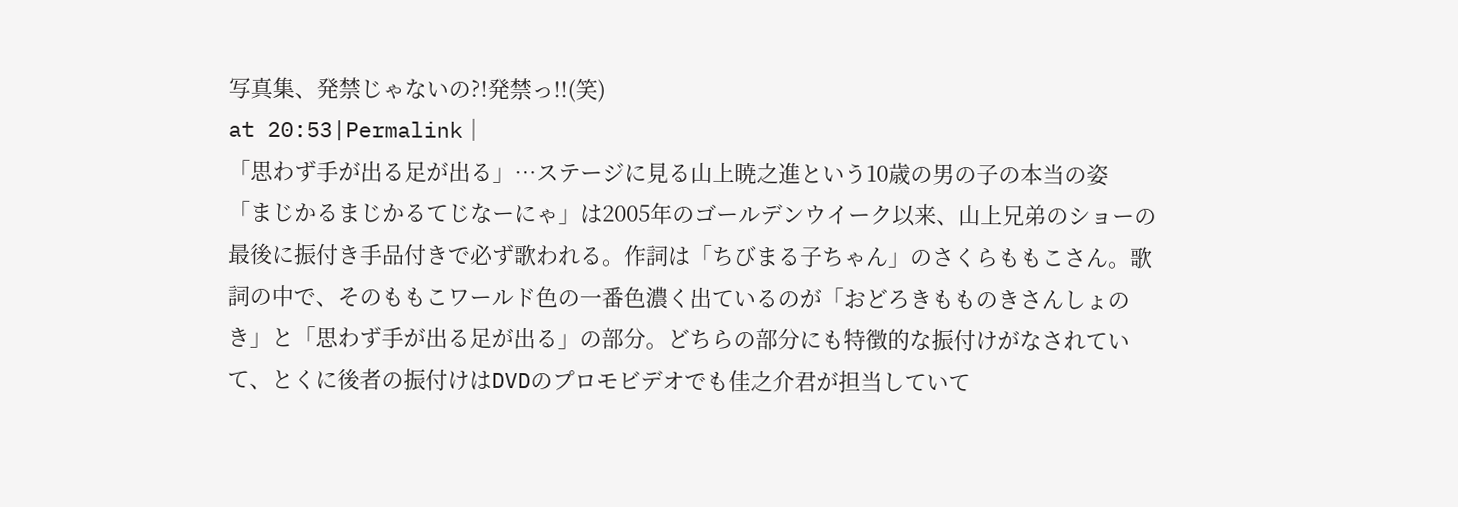写真集、発禁じゃないの?!発禁っ!!(笑)
at 20:53|Permalink│
「思わず手が出る足が出る」…ステージに見る山上暁之進という10歳の男の子の本当の姿
「まじかるまじかるてじなーにゃ」は2005年のゴールデンウイーク以来、山上兄弟のショーの最後に振付き手品付きで必ず歌われる。作詞は「ちびまる子ちゃん」のさくらももこさん。歌詞の中で、そのももこワールド色の一番色濃く出ているのが「おどろきもものきさんしょのき」と「思わず手が出る足が出る」の部分。どちらの部分にも特徴的な振付けがなされていて、とくに後者の振付けはDVDのプロモビデオでも佳之介君が担当していて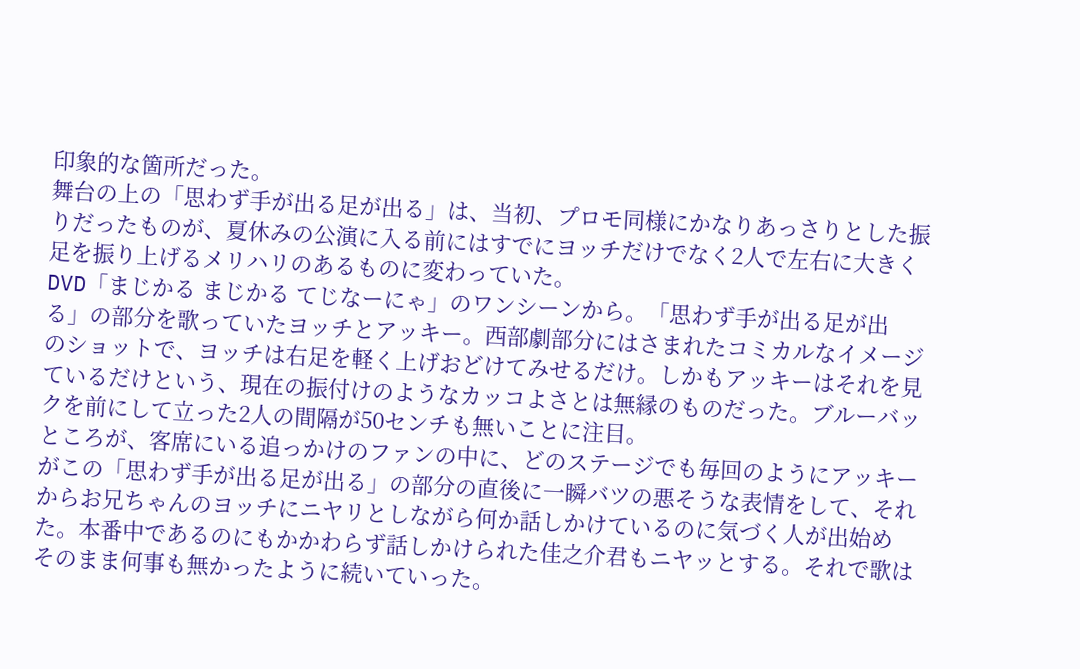印象的な箇所だった。
舞台の上の「思わず手が出る足が出る」は、当初、プロモ同様にかなりあっさりとした振りだったものが、夏休みの公演に入る前にはすでにヨッチだけでなく2人で左右に大きく足を振り上げるメリハリのあるものに変わっていた。
DVD「まじかる まじかる てじなーにゃ」のワンシーンから。「思わず手が出る足が出る」の部分を歌っていたヨッチとアッキー。西部劇部分にはさまれたコミカルなイメージのショットで、ヨッチは右足を軽く上げおどけてみせるだけ。しかもアッキーはそれを見ているだけという、現在の振付けのようなカッコよさとは無縁のものだった。ブルーバックを前にして立った2人の間隔が50センチも無いことに注目。
ところが、客席にいる追っかけのファンの中に、どのステージでも毎回のようにアッキーがこの「思わず手が出る足が出る」の部分の直後に一瞬バツの悪そうな表情をして、それからお兄ちゃんのヨッチにニヤリとしながら何か話しかけているのに気づく人が出始めた。本番中であるのにもかかわらず話しかけられた佳之介君もニヤッとする。それで歌はそのまま何事も無かったように続いていった。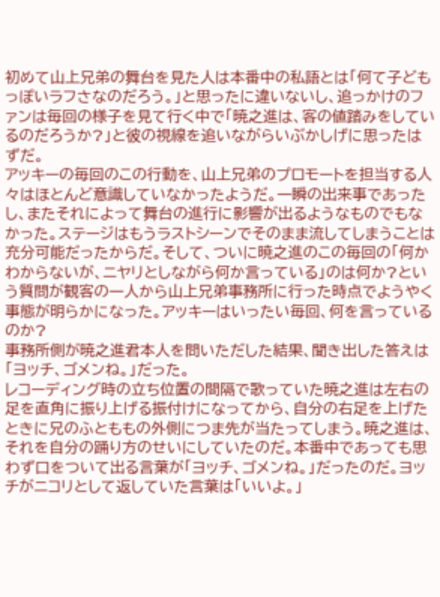初めて山上兄弟の舞台を見た人は本番中の私語とは「何て子どもっぽいラフさなのだろう。」と思ったに違いないし、追っかけのファンは毎回の様子を見て行く中で「暁之進は、客の値踏みをしているのだろうか?」と彼の視線を追いながらいぶかしげに思ったはずだ。
アッキーの毎回のこの行動を、山上兄弟のプロモートを担当する人々はほとんど意識していなかったようだ。一瞬の出来事であったし、またそれによって舞台の進行に影響が出るようなものでもなかった。ステージはもうラストシーンでそのまま流してしまうことは充分可能だったからだ。そして、ついに暁之進のこの毎回の「何かわからないが、ニヤリとしながら何か言っている」のは何か?という質問が観客の一人から山上兄弟事務所に行った時点でようやく事態が明らかになった。アッキーはいったい毎回、何を言っているのか?
事務所側が暁之進君本人を問いただした結果、聞き出した答えは「ヨッチ、ゴメンね。」だった。
レコーディング時の立ち位置の間隔で歌っていた暁之進は左右の足を直角に振り上げる振付けになってから、自分の右足を上げたときに兄のふとももの外側につま先が当たってしまう。暁之進は、それを自分の踊り方のせいにしていたのだ。本番中であっても思わず口をついて出る言葉が「ヨッチ、ゴメンね。」だったのだ。ヨッチがニコリとして返していた言葉は「いいよ。」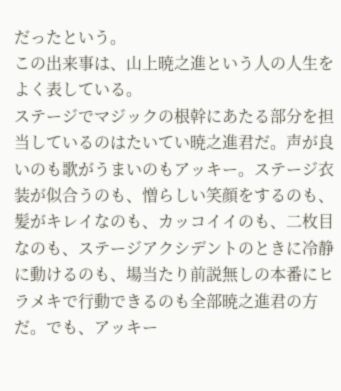だったという。
この出来事は、山上暁之進という人の人生をよく表している。
ステージでマジックの根幹にあたる部分を担当しているのはたいてい暁之進君だ。声が良いのも歌がうまいのもアッキー。ステージ衣装が似合うのも、憎らしい笑顔をするのも、髪がキレイなのも、カッコイイのも、二枚目なのも、ステージアクシデントのときに冷静に動けるのも、場当たり前説無しの本番にヒラメキで行動できるのも全部暁之進君の方だ。でも、アッキー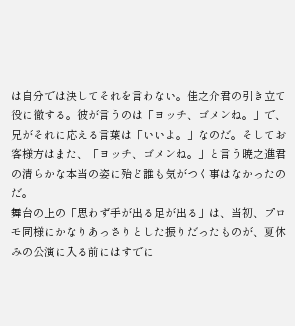は自分では決してそれを言わない。佳之介君の引き立て役に徹する。彼が言うのは「ヨッチ、ゴメンね。」で、兄がそれに応える言葉は「いいよ。」なのだ。そしてお客様方はまた、「ヨッチ、ゴメンね。」と言う暁之進君の清らかな本当の姿に殆ど誰も気がつく事はなかったのだ。
舞台の上の「思わず手が出る足が出る」は、当初、プロモ同様にかなりあっさりとした振りだったものが、夏休みの公演に入る前にはすでに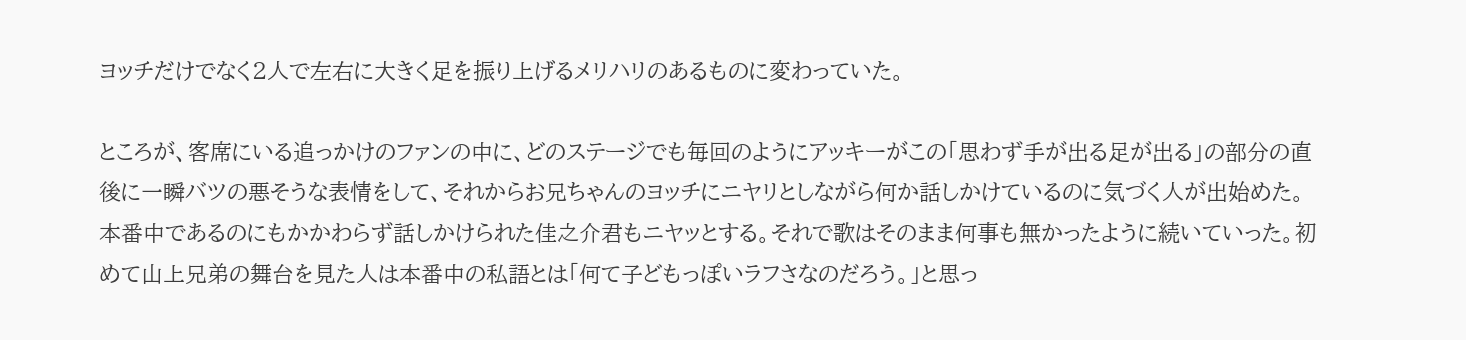ヨッチだけでなく2人で左右に大きく足を振り上げるメリハリのあるものに変わっていた。

ところが、客席にいる追っかけのファンの中に、どのステージでも毎回のようにアッキーがこの「思わず手が出る足が出る」の部分の直後に一瞬バツの悪そうな表情をして、それからお兄ちゃんのヨッチにニヤリとしながら何か話しかけているのに気づく人が出始めた。本番中であるのにもかかわらず話しかけられた佳之介君もニヤッとする。それで歌はそのまま何事も無かったように続いていった。初めて山上兄弟の舞台を見た人は本番中の私語とは「何て子どもっぽいラフさなのだろう。」と思っ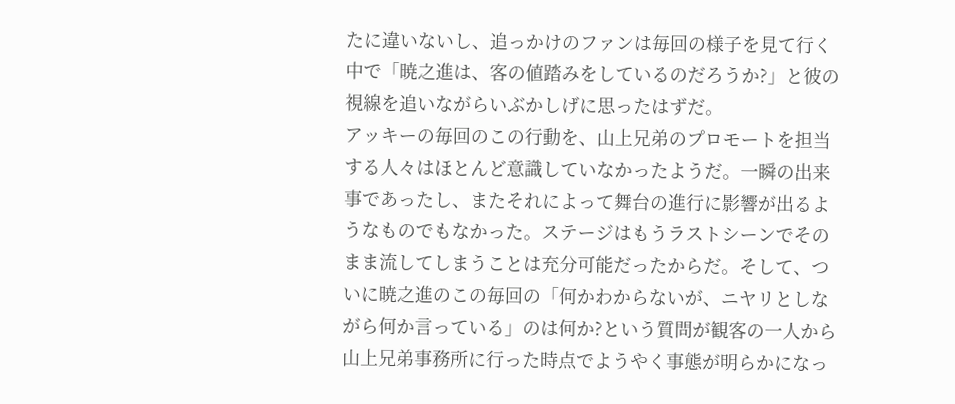たに違いないし、追っかけのファンは毎回の様子を見て行く中で「暁之進は、客の値踏みをしているのだろうか?」と彼の視線を追いながらいぶかしげに思ったはずだ。
アッキーの毎回のこの行動を、山上兄弟のプロモートを担当する人々はほとんど意識していなかったようだ。一瞬の出来事であったし、またそれによって舞台の進行に影響が出るようなものでもなかった。ステージはもうラストシーンでそのまま流してしまうことは充分可能だったからだ。そして、ついに暁之進のこの毎回の「何かわからないが、ニヤリとしながら何か言っている」のは何か?という質問が観客の一人から山上兄弟事務所に行った時点でようやく事態が明らかになっ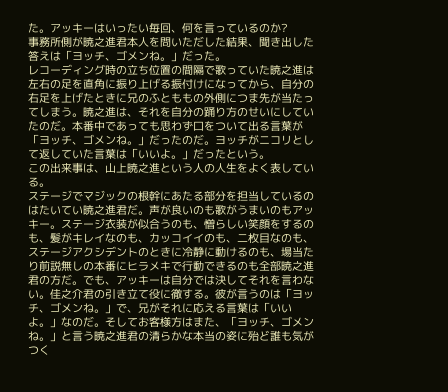た。アッキーはいったい毎回、何を言っているのか?
事務所側が暁之進君本人を問いただした結果、聞き出した答えは「ヨッチ、ゴメンね。」だった。
レコーディング時の立ち位置の間隔で歌っていた暁之進は左右の足を直角に振り上げる振付けになってから、自分の右足を上げたときに兄のふとももの外側につま先が当たってしまう。暁之進は、それを自分の踊り方のせいにしていたのだ。本番中であっても思わず口をついて出る言葉が「ヨッチ、ゴメンね。」だったのだ。ヨッチがニコリとして返していた言葉は「いいよ。」だったという。
この出来事は、山上暁之進という人の人生をよく表している。
ステージでマジックの根幹にあたる部分を担当しているのはたいてい暁之進君だ。声が良いのも歌がうまいのもアッキー。ステージ衣装が似合うのも、憎らしい笑顔をするのも、髪がキレイなのも、カッコイイのも、二枚目なのも、ステージアクシデントのときに冷静に動けるのも、場当たり前説無しの本番にヒラメキで行動できるのも全部暁之進君の方だ。でも、アッキーは自分では決してそれを言わない。佳之介君の引き立て役に徹する。彼が言うのは「ヨッチ、ゴメンね。」で、兄がそれに応える言葉は「いいよ。」なのだ。そしてお客様方はまた、「ヨッチ、ゴメンね。」と言う暁之進君の清らかな本当の姿に殆ど誰も気がつく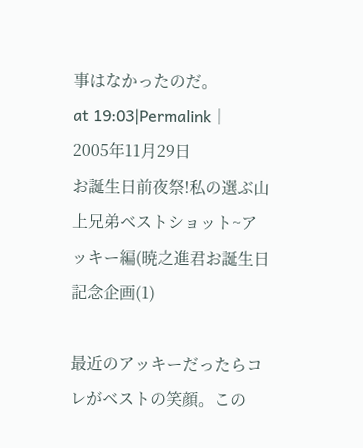事はなかったのだ。
at 19:03|Permalink│
2005年11月29日
お誕生日前夜祭!私の選ぶ山上兄弟ベストショット~アッキー編(暁之進君お誕生日記念企画(1)

最近のアッキーだったらコレがベストの笑顔。この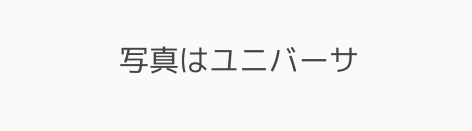写真はユニバーサ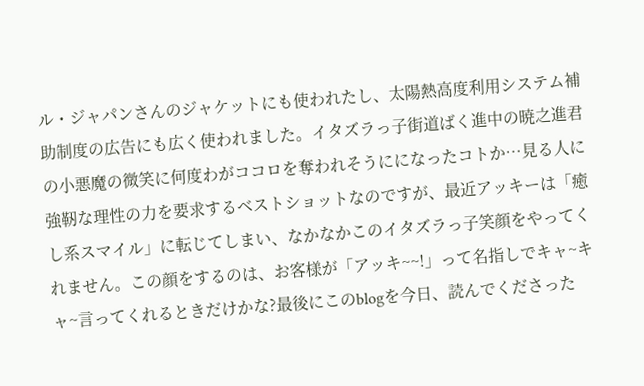ル・ジャパンさんのジャケットにも使われたし、太陽熱高度利用システム補助制度の広告にも広く使われました。イタズラっ子街道ばく進中の暁之進君の小悪魔の微笑に何度わがココロを奪われそうにになったコトか…見る人に強靭な理性の力を要求するベストショットなのですが、最近アッキーは「癒し系スマイル」に転じてしまい、なかなかこのイタズラっ子笑顔をやってくれません。この顔をするのは、お客様が「アッキ~~!」って名指しでキャ~キャ~言ってくれるときだけかな?最後にこのblogを今日、読んでくださった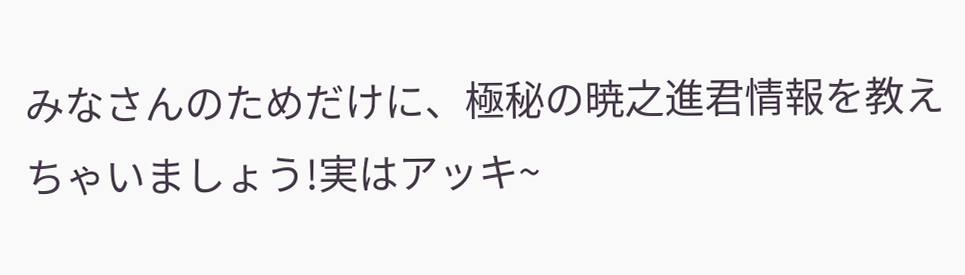みなさんのためだけに、極秘の暁之進君情報を教えちゃいましょう!実はアッキ~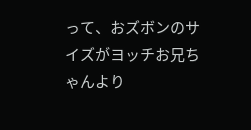って、おズボンのサイズがヨッチお兄ちゃんより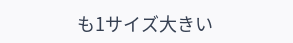も1サイズ大きい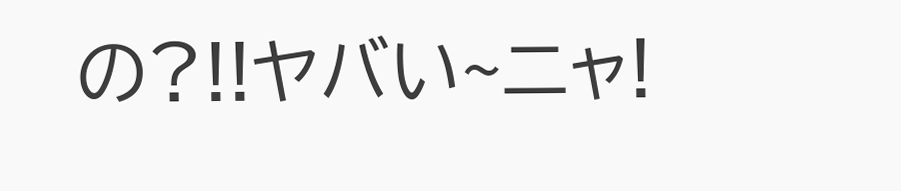の?!!ヤバい~ニャ!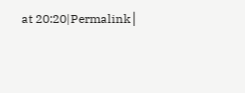at 20:20|Permalink│